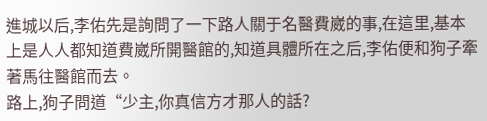進城以后,李佑先是詢問了一下路人關于名醫費崴的事,在這里,基本上是人人都知道費崴所開醫館的,知道具體所在之后,李佑便和狗子牽著馬往醫館而去。
路上,狗子問道“少主,你真信方才那人的話?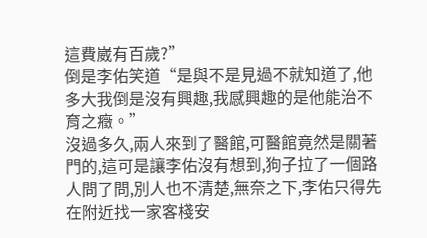這費崴有百歲?”
倒是李佑笑道“是與不是見過不就知道了,他多大我倒是沒有興趣,我感興趣的是他能治不育之癥。”
沒過多久,兩人來到了醫館,可醫館竟然是關著門的,這可是讓李佑沒有想到,狗子拉了一個路人問了問,別人也不清楚,無奈之下,李佑只得先在附近找一家客棧安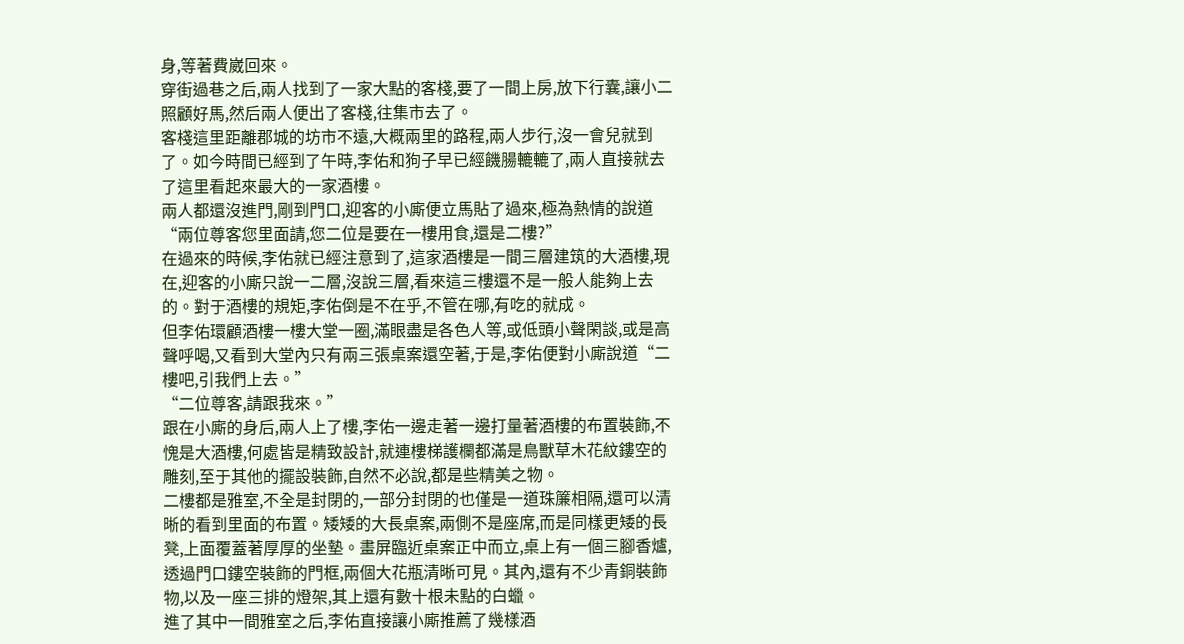身,等著費崴回來。
穿街過巷之后,兩人找到了一家大點的客棧,要了一間上房,放下行囊,讓小二照顧好馬,然后兩人便出了客棧,往集市去了。
客棧這里距離郡城的坊市不遠,大概兩里的路程,兩人步行,沒一會兒就到了。如今時間已經到了午時,李佑和狗子早已經饑腸轆轆了,兩人直接就去了這里看起來最大的一家酒樓。
兩人都還沒進門,剛到門口,迎客的小廝便立馬貼了過來,極為熱情的說道“兩位尊客您里面請,您二位是要在一樓用食,還是二樓?”
在過來的時候,李佑就已經注意到了,這家酒樓是一間三層建筑的大酒樓,現在,迎客的小廝只說一二層,沒說三層,看來這三樓還不是一般人能夠上去的。對于酒樓的規矩,李佑倒是不在乎,不管在哪,有吃的就成。
但李佑環顧酒樓一樓大堂一圈,滿眼盡是各色人等,或低頭小聲閑談,或是高聲呼喝,又看到大堂內只有兩三張桌案還空著,于是,李佑便對小廝說道“二樓吧,引我們上去。”
“二位尊客,請跟我來。”
跟在小廝的身后,兩人上了樓,李佑一邊走著一邊打量著酒樓的布置裝飾,不愧是大酒樓,何處皆是精致設計,就連樓梯護欄都滿是鳥獸草木花紋鏤空的雕刻,至于其他的擺設裝飾,自然不必說,都是些精美之物。
二樓都是雅室,不全是封閉的,一部分封閉的也僅是一道珠簾相隔,還可以清晰的看到里面的布置。矮矮的大長桌案,兩側不是座席,而是同樣更矮的長凳,上面覆蓋著厚厚的坐墊。畫屏臨近桌案正中而立,桌上有一個三腳香爐,透過門口鏤空裝飾的門框,兩個大花瓶清晰可見。其內,還有不少青銅裝飾物,以及一座三排的燈架,其上還有數十根未點的白蠟。
進了其中一間雅室之后,李佑直接讓小廝推薦了幾樣酒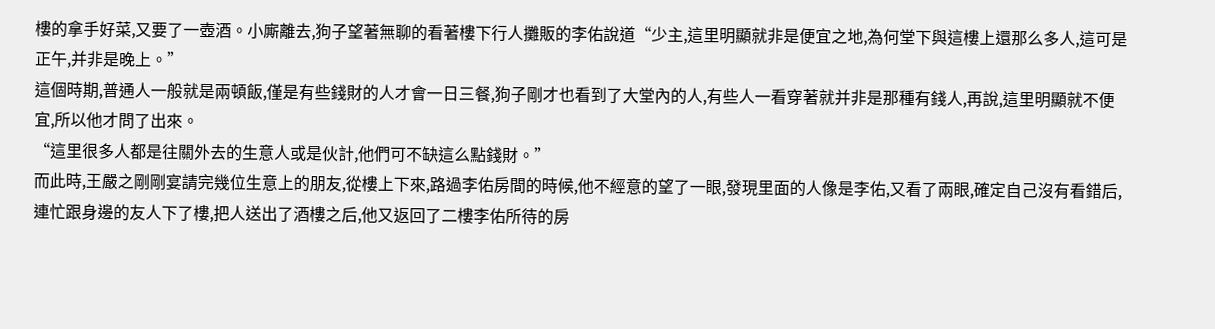樓的拿手好菜,又要了一壺酒。小廝離去,狗子望著無聊的看著樓下行人攤販的李佑說道“少主,這里明顯就非是便宜之地,為何堂下與這樓上還那么多人,這可是正午,并非是晚上。”
這個時期,普通人一般就是兩頓飯,僅是有些錢財的人才會一日三餐,狗子剛才也看到了大堂內的人,有些人一看穿著就并非是那種有錢人,再說,這里明顯就不便宜,所以他才問了出來。
“這里很多人都是往關外去的生意人或是伙計,他們可不缺這么點錢財。”
而此時,王嚴之剛剛宴請完幾位生意上的朋友,從樓上下來,路過李佑房間的時候,他不經意的望了一眼,發現里面的人像是李佑,又看了兩眼,確定自己沒有看錯后,連忙跟身邊的友人下了樓,把人送出了酒樓之后,他又返回了二樓李佑所待的房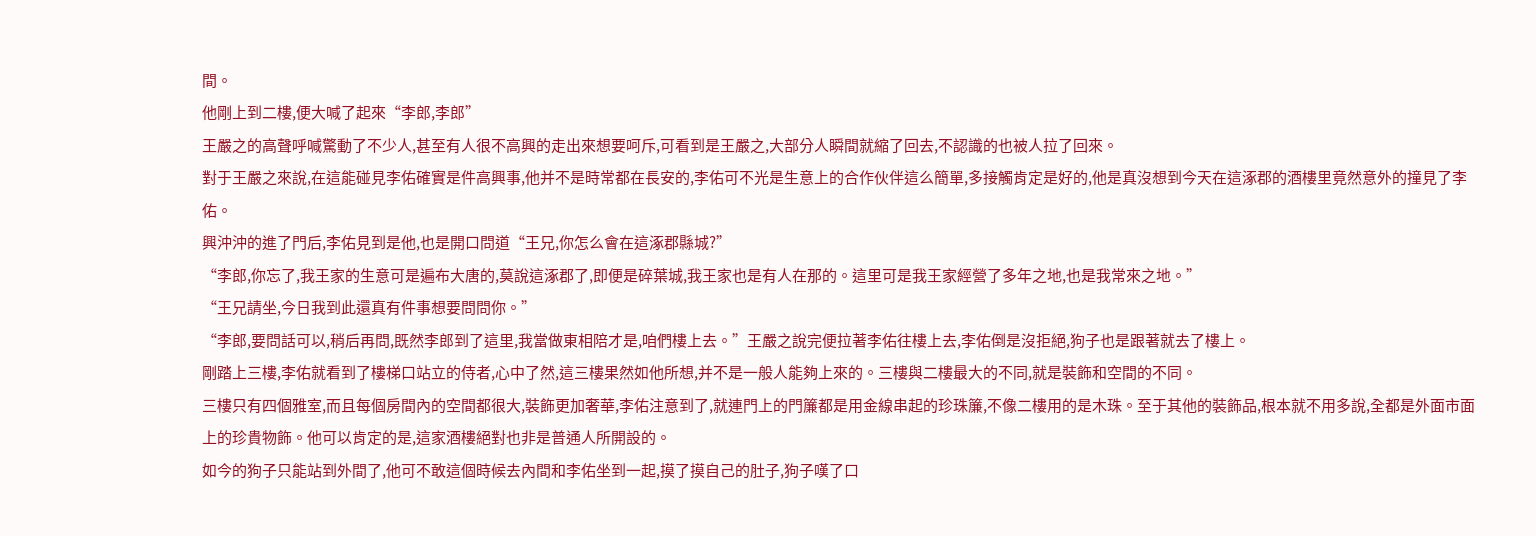間。
他剛上到二樓,便大喊了起來“李郎,李郎”
王嚴之的高聲呼喊驚動了不少人,甚至有人很不高興的走出來想要呵斥,可看到是王嚴之,大部分人瞬間就縮了回去,不認識的也被人拉了回來。
對于王嚴之來說,在這能碰見李佑確實是件高興事,他并不是時常都在長安的,李佑可不光是生意上的合作伙伴這么簡單,多接觸肯定是好的,他是真沒想到今天在這涿郡的酒樓里竟然意外的撞見了李佑。
興沖沖的進了門后,李佑見到是他,也是開口問道“王兄,你怎么會在這涿郡縣城?”
“李郎,你忘了,我王家的生意可是遍布大唐的,莫說這涿郡了,即便是碎葉城,我王家也是有人在那的。這里可是我王家經營了多年之地,也是我常來之地。”
“王兄請坐,今日我到此還真有件事想要問問你。”
“李郎,要問話可以,稍后再問,既然李郎到了這里,我當做東相陪才是,咱們樓上去。”王嚴之說完便拉著李佑往樓上去,李佑倒是沒拒絕,狗子也是跟著就去了樓上。
剛踏上三樓,李佑就看到了樓梯口站立的侍者,心中了然,這三樓果然如他所想,并不是一般人能夠上來的。三樓與二樓最大的不同,就是裝飾和空間的不同。
三樓只有四個雅室,而且每個房間內的空間都很大,裝飾更加奢華,李佑注意到了,就連門上的門簾都是用金線串起的珍珠簾,不像二樓用的是木珠。至于其他的裝飾品,根本就不用多說,全都是外面市面上的珍貴物飾。他可以肯定的是,這家酒樓絕對也非是普通人所開設的。
如今的狗子只能站到外間了,他可不敢這個時候去內間和李佑坐到一起,摸了摸自己的肚子,狗子嘆了口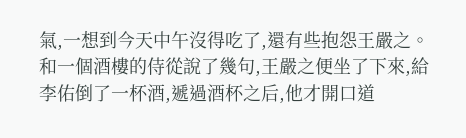氣,一想到今天中午沒得吃了,還有些抱怨王嚴之。
和一個酒樓的侍從說了幾句,王嚴之便坐了下來,給李佑倒了一杯酒,遞過酒杯之后,他才開口道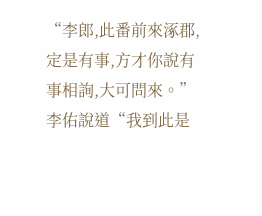“李郎,此番前來涿郡,定是有事,方才你說有事相詢,大可問來。”
李佑說道“我到此是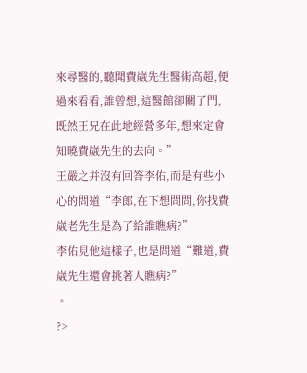來尋醫的,聽聞費崴先生醫術高超,便過來看看,誰曾想,這醫館卻關了門,既然王兄在此地經營多年,想來定會知曉費崴先生的去向。”
王嚴之并沒有回答李佑,而是有些小心的問道“李郎,在下想問問,你找費崴老先生是為了給誰瞧病?”
李佑見他這樣子,也是問道“難道,費崴先生還會挑著人瞧病?”
。
?>